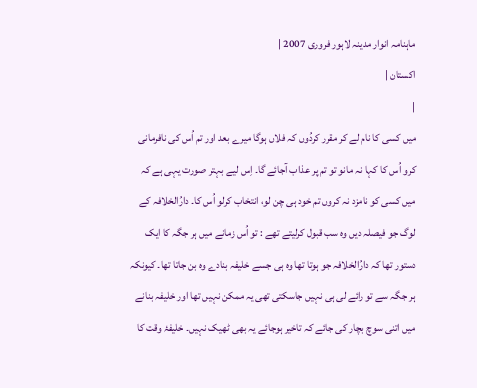ماہنامہ انوار مدینہ لاہور فروری 2007 |
اكستان |
|
میں کسی کا نام لے کر مقرر کردُوں کہ فلاں ہوگا میرے بعد اور تم اُس کی نافرمانی کرو اُس کا کہا نہ مانو تو تم پر عذاب آجائے گا۔ اِس لیے بہتر صورت یہی ہے کہ میں کسی کو نامزد نہ کروں تم خود ہی چن لو، انتخاب کرلو اُس کا۔ دارُالخلافہ کے لوگ جو فیصلہ دیں وہ سب قبول کرلیتے تھے : تو اُس زمانے میں ہر جگہ کا ایک دستور تھا کہ دارُالخلافہ جو ہوتا تھا وہ ہی جسے خلیفہ بنادے وہ بن جاتا تھا۔ کیونکہ ہر جگہ سے تو رائے لی ہی نہیں جاسکتی تھی یہ ممکن نہیں تھا اور خلیفہ بنانے میں اتنی سوچ بچار کی جائے کہ تاخیر ہوجائے یہ بھی ٹھیک نہیں۔ خلیفۂ وقت کا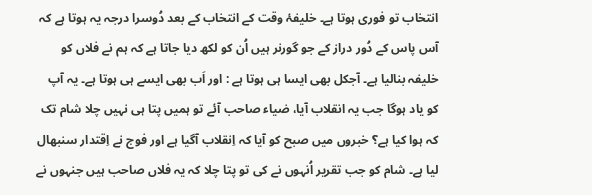انتخاب تو فوری ہوتا ہے۔ خلیفۂ وقت کے انتخاب کے بعد دُوسرا درجہ یہ ہوتا ہے کہ آس پاس کے دُور دراز کے جو گورنر ہیں اُن کو لکھ دیا جاتا ہے کہ ہم نے فلاں کو خلیفہ بنالیا ہے۔ آجکل بھی ایسا ہی ہوتا ہے : اور اَب بھی ایسے ہی ہوتا ہے۔ یہ آپ کو یاد ہوگا جب یہ انقلاب آیا، ضیاء صاحب آئے تو ہمیں پتا ہی نہیں چلا شام تک کہ ہوا کیا ہے؟ خبروں میں صبح کو آیا کہ اِنقلاب آگیا ہے اور فوج نے اِقتدار سنبھال لیا ہے۔ شام کو جب تقریر اُنہوں نے کی تو پتا چلا کہ یہ فلاں صاحب ہیں جنہوں نے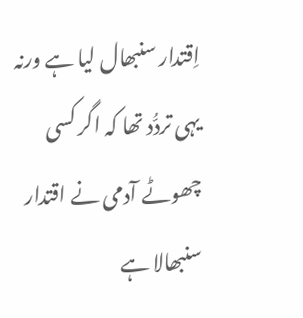اِقتدار سنبھال لیا ہے ورنہ یہی تردُّد تھا کہ اگر کسی چھوٹے آدمی نے اقتدار سنبھالا ہے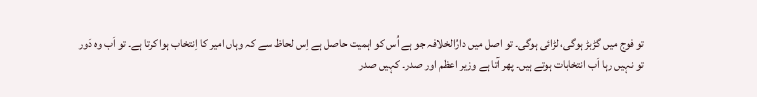تو فوج میں گڑبڑ ہوگی، لڑائی ہوگی۔ تو اصل میں دارُالخلافہ جو ہے اُس کو اہمیت حاصل ہے اِس لحاظ سے کہ وہاں امیر کا اِنتخاب ہوا کرتا ہے۔ تو اَب وہ دَور تو نہیں رہا اَب انتخابات ہوتے ہیں۔ پھر آتا ہے وزیر اعظم اور صدر۔ کہیں صدر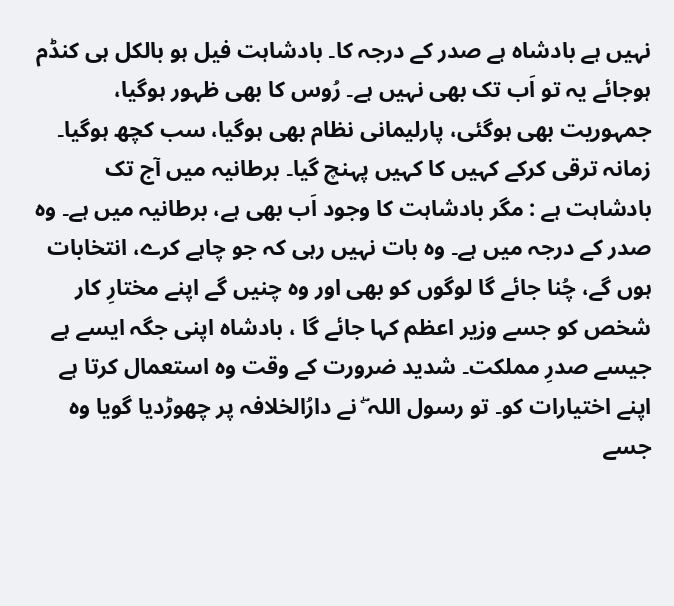نہیں ہے بادشاہ ہے صدر کے درجہ کا۔ بادشاہت فیل ہو بالکل ہی کنڈم ہوجائے یہ تو اَب تک بھی نہیں ہے۔ رُوس کا بھی ظہور ہوگیا، جمہوریت بھی ہوگئی، پارلیمانی نظام بھی ہوگیا، سب کچھ ہوگیا۔ زمانہ ترقی کرکے کہیں کا کہیں پہنچ گیا۔ برطانیہ میں آج تک بادشاہت ہے : مگر بادشاہت کا وجود اَب بھی ہے، برطانیہ میں ہے۔ وہ صدر کے درجہ میں ہے۔ وہ بات نہیں رہی کہ جو چاہے کرے، انتخابات ہوں گے، چُنا جائے گا لوگوں کو بھی اور وہ چنیں گے اپنے مختارِ کار شخص کو جسے وزیر اعظم کہا جائے گا ، بادشاہ اپنی جگہ ایسے ہے جیسے صدرِ مملکت۔ شدید ضرورت کے وقت وہ استعمال کرتا ہے اپنے اختیارات کو۔ تو رسول اللہ ۖ نے دارُالخلافہ پر چھوڑدیا گویا وہ جسے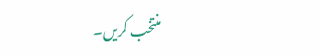منتخب کریں۔